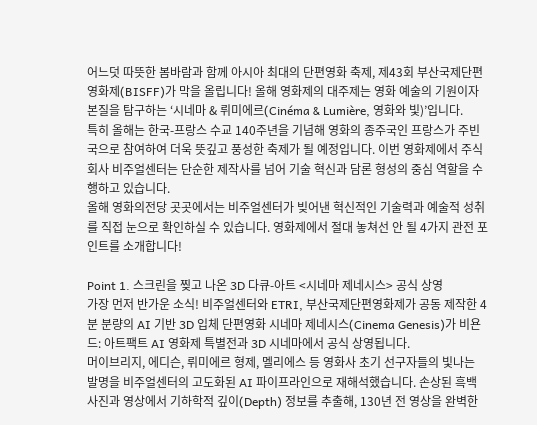어느덧 따뜻한 봄바람과 함께 아시아 최대의 단편영화 축제, 제43회 부산국제단편영화제(BISFF)가 막을 올립니다! 올해 영화제의 대주제는 영화 예술의 기원이자 본질을 탐구하는 ‘시네마 & 뤼미에르(Cinéma & Lumière, 영화와 빛)’입니다.
특히 올해는 한국-프랑스 수교 140주년을 기념해 영화의 종주국인 프랑스가 주빈국으로 참여하여 더욱 뜻깊고 풍성한 축제가 될 예정입니다. 이번 영화제에서 주식회사 비주얼센터는 단순한 제작사를 넘어 기술 혁신과 담론 형성의 중심 역할을 수행하고 있습니다.
올해 영화의전당 곳곳에서는 비주얼센터가 빚어낸 혁신적인 기술력과 예술적 성취를 직접 눈으로 확인하실 수 있습니다. 영화제에서 절대 놓쳐선 안 될 4가지 관전 포인트를 소개합니다!

Point 1. 스크린을 찢고 나온 3D 다큐-아트 <시네마 제네시스> 공식 상영
가장 먼저 반가운 소식! 비주얼센터와 ETRI, 부산국제단편영화제가 공동 제작한 4분 분량의 AI 기반 3D 입체 단편영화 시네마 제네시스(Cinema Genesis)가 비욘드: 아트팩트 AI 영화제 특별전과 3D 시네마에서 공식 상영됩니다.
머이브리지, 에디슨, 뤼미에르 형제, 멜리에스 등 영화사 초기 선구자들의 빛나는 발명을 비주얼센터의 고도화된 AI 파이프라인으로 재해석했습니다. 손상된 흑백 사진과 영상에서 기하학적 깊이(Depth) 정보를 추출해, 130년 전 영상을 완벽한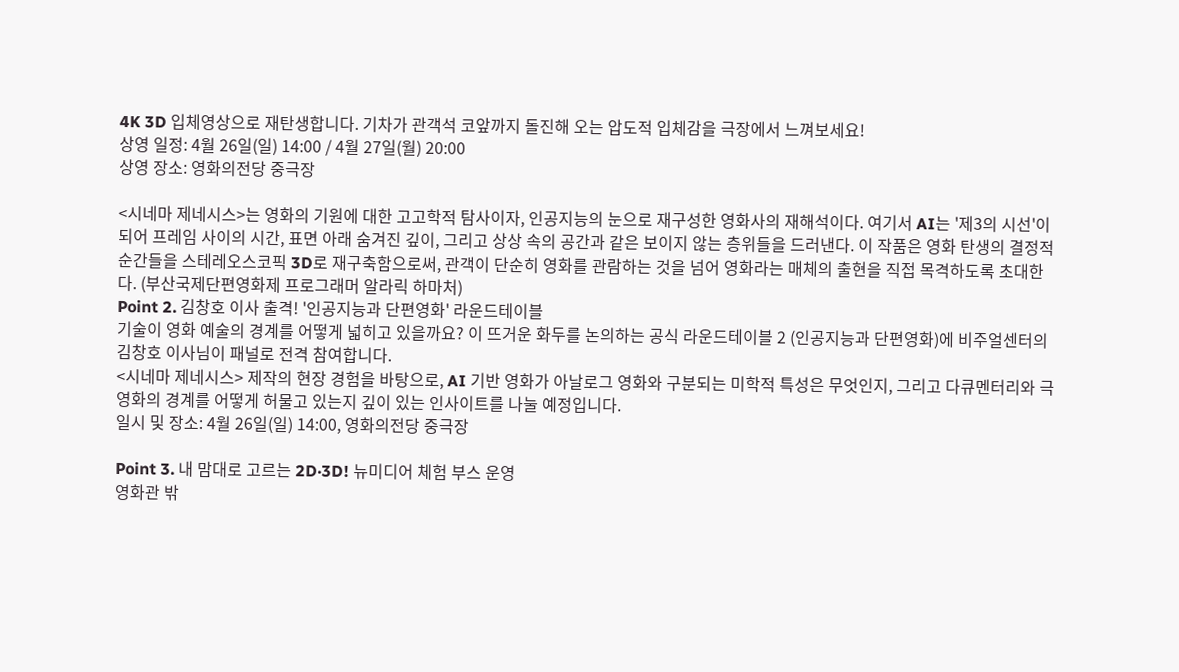4K 3D 입체영상으로 재탄생합니다. 기차가 관객석 코앞까지 돌진해 오는 압도적 입체감을 극장에서 느껴보세요!
상영 일정: 4월 26일(일) 14:00 / 4월 27일(월) 20:00
상영 장소: 영화의전당 중극장

<시네마 제네시스>는 영화의 기원에 대한 고고학적 탐사이자, 인공지능의 눈으로 재구성한 영화사의 재해석이다. 여기서 AI는 '제3의 시선'이 되어 프레임 사이의 시간, 표면 아래 숨겨진 깊이, 그리고 상상 속의 공간과 같은 보이지 않는 층위들을 드러낸다. 이 작품은 영화 탄생의 결정적 순간들을 스테레오스코픽 3D로 재구축함으로써, 관객이 단순히 영화를 관람하는 것을 넘어 영화라는 매체의 출현을 직접 목격하도록 초대한다. (부산국제단편영화제 프로그래머 알라릭 하마처)
Point 2. 김창호 이사 출격! '인공지능과 단편영화' 라운드테이블
기술이 영화 예술의 경계를 어떻게 넓히고 있을까요? 이 뜨거운 화두를 논의하는 공식 라운드테이블 2 (인공지능과 단편영화)에 비주얼센터의 김창호 이사님이 패널로 전격 참여합니다.
<시네마 제네시스> 제작의 현장 경험을 바탕으로, AI 기반 영화가 아날로그 영화와 구분되는 미학적 특성은 무엇인지, 그리고 다큐멘터리와 극영화의 경계를 어떻게 허물고 있는지 깊이 있는 인사이트를 나눌 예정입니다.
일시 및 장소: 4월 26일(일) 14:00, 영화의전당 중극장

Point 3. 내 맘대로 고르는 2D·3D! 뉴미디어 체험 부스 운영
영화관 밖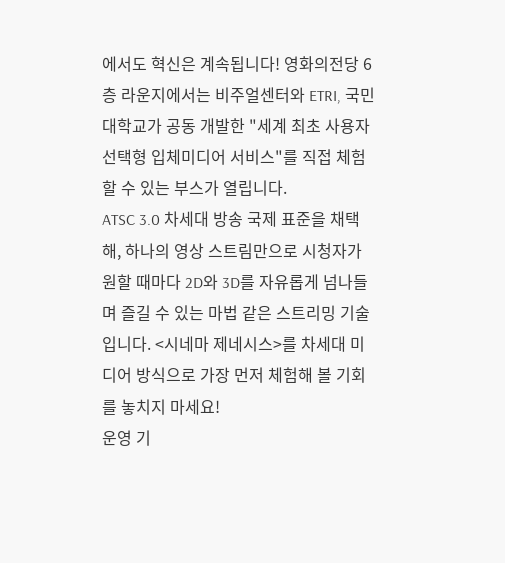에서도 혁신은 계속됩니다! 영화의전당 6층 라운지에서는 비주얼센터와 ETRI, 국민대학교가 공동 개발한 "세계 최초 사용자 선택형 입체미디어 서비스"를 직접 체험할 수 있는 부스가 열립니다.
ATSC 3.0 차세대 방송 국제 표준을 채택해, 하나의 영상 스트림만으로 시청자가 원할 때마다 2D와 3D를 자유롭게 넘나들며 즐길 수 있는 마법 같은 스트리밍 기술입니다. <시네마 제네시스>를 차세대 미디어 방식으로 가장 먼저 체험해 볼 기회를 놓치지 마세요!
운영 기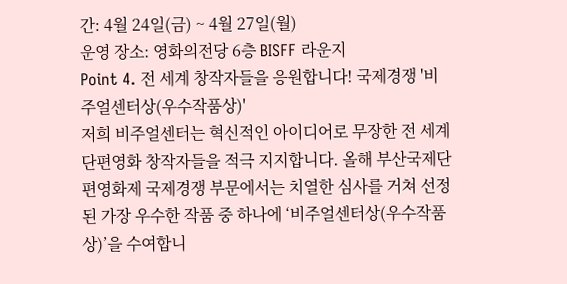간: 4월 24일(금) ~ 4월 27일(월)
운영 장소: 영화의전당 6층 BISFF 라운지
Point 4. 전 세계 창작자들을 응원합니다! 국제경쟁 '비주얼센터상(우수작품상)'
저희 비주얼센터는 혁신적인 아이디어로 무장한 전 세계 단편영화 창작자들을 적극 지지합니다. 올해 부산국제단편영화제 국제경쟁 부문에서는 치열한 심사를 거쳐 선정된 가장 우수한 작품 중 하나에 ‘비주얼센터상(우수작품상)’을 수여합니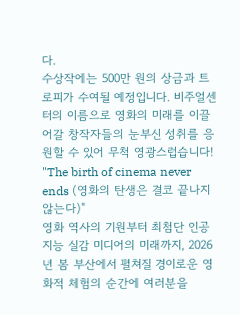다.
수상작에는 500만 원의 상금과 트로피가 수여될 예정입니다. 비주얼센터의 이름으로 영화의 미래를 이끌어갈 창작자들의 눈부신 성취를 응원할 수 있어 무척 영광스럽습니다!
"The birth of cinema never ends (영화의 탄생은 결코 끝나지 않는다)"
영화 역사의 기원부터 최첨단 인공지능 실감 미디어의 미래까지, 2026년 봄 부산에서 펼쳐질 경이로운 영화적 체험의 순간에 여러분을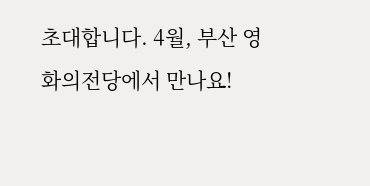초대합니다. 4월, 부산 영화의전당에서 만나요!